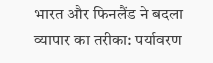भारत और फिनलैंड ने बदला व्यापार का तरीका: पर्यावरण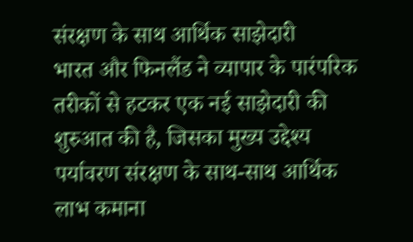संरक्षण के साथ आर्थिक साझेदारी
भारत और फिनलैंड ने व्यापार के पारंपरिक तरीकों से हटकर एक नई साझेदारी की शुरुआत की है, जिसका मुख्य उद्देश्य पर्यावरण संरक्षण के साथ-साथ आर्थिक लाभ कमाना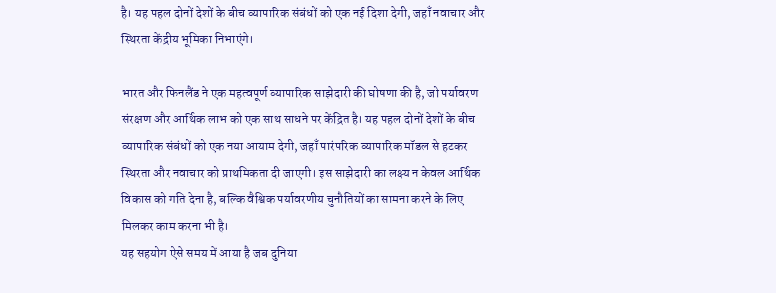है। यह पहल दोनों देशों के बीच व्यापारिक संबंधों को एक नई दिशा देगी, जहाँ नवाचार और स्थिरता केंद्रीय भूमिका निभाएंगे।

भारत और फिनलैंड ने एक महत्वपूर्ण व्यापारिक साझेदारी की घोषणा की है, जो पर्यावरण संरक्षण और आर्थिक लाभ को एक साथ साधने पर केंद्रित है। यह पहल दोनों देशों के बीच व्यापारिक संबंधों को एक नया आयाम देगी, जहाँ पारंपरिक व्यापारिक मॉडल से हटकर स्थिरता और नवाचार को प्राथमिकता दी जाएगी। इस साझेदारी का लक्ष्य न केवल आर्थिक विकास को गति देना है, बल्कि वैश्विक पर्यावरणीय चुनौतियों का सामना करने के लिए मिलकर काम करना भी है।
यह सहयोग ऐसे समय में आया है जब दुनिया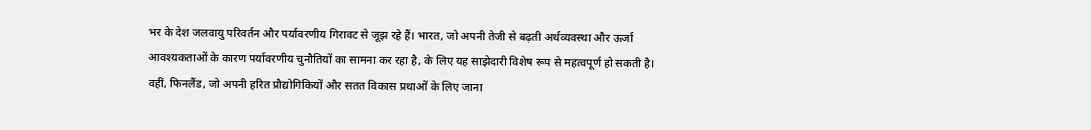भर के देश जलवायु परिवर्तन और पर्यावरणीय गिरावट से जूझ रहे हैं। भारत, जो अपनी तेजी से बढ़ती अर्थव्यवस्था और ऊर्जा आवश्यकताओं के कारण पर्यावरणीय चुनौतियों का सामना कर रहा है, के लिए यह साझेदारी विशेष रूप से महत्वपूर्ण हो सकती है। वहीं, फिनलैंड, जो अपनी हरित प्रौद्योगिकियों और सतत विकास प्रथाओं के लिए जाना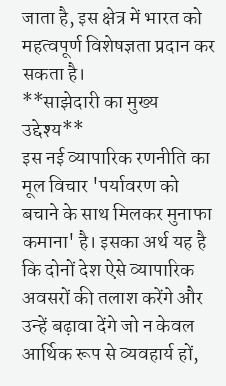जाता है, इस क्षेत्र में भारत को महत्वपूर्ण विशेषज्ञता प्रदान कर सकता है।
**साझेदारी का मुख्य उद्देश्य**
इस नई व्यापारिक रणनीति का मूल विचार 'पर्यावरण को बचाने के साथ मिलकर मुनाफा कमाना' है। इसका अर्थ यह है कि दोनों देश ऐसे व्यापारिक अवसरों की तलाश करेंगे और उन्हें बढ़ावा देंगे जो न केवल आर्थिक रूप से व्यवहार्य हों,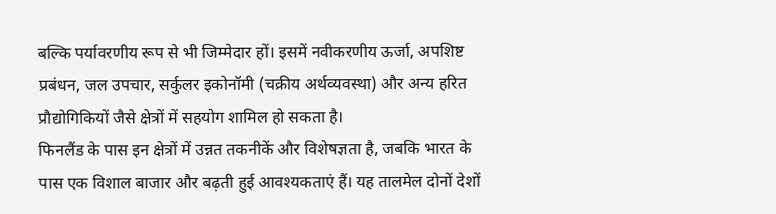बल्कि पर्यावरणीय रूप से भी जिम्मेदार हों। इसमें नवीकरणीय ऊर्जा, अपशिष्ट प्रबंधन, जल उपचार, सर्कुलर इकोनॉमी (चक्रीय अर्थव्यवस्था) और अन्य हरित प्रौद्योगिकियों जैसे क्षेत्रों में सहयोग शामिल हो सकता है।
फिनलैंड के पास इन क्षेत्रों में उन्नत तकनीकें और विशेषज्ञता है, जबकि भारत के पास एक विशाल बाजार और बढ़ती हुई आवश्यकताएं हैं। यह तालमेल दोनों देशों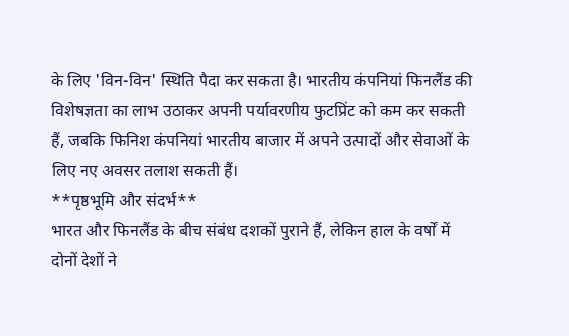के लिए 'विन-विन' स्थिति पैदा कर सकता है। भारतीय कंपनियां फिनलैंड की विशेषज्ञता का लाभ उठाकर अपनी पर्यावरणीय फुटप्रिंट को कम कर सकती हैं, जबकि फिनिश कंपनियां भारतीय बाजार में अपने उत्पादों और सेवाओं के लिए नए अवसर तलाश सकती हैं।
**पृष्ठभूमि और संदर्भ**
भारत और फिनलैंड के बीच संबंध दशकों पुराने हैं, लेकिन हाल के वर्षों में दोनों देशों ने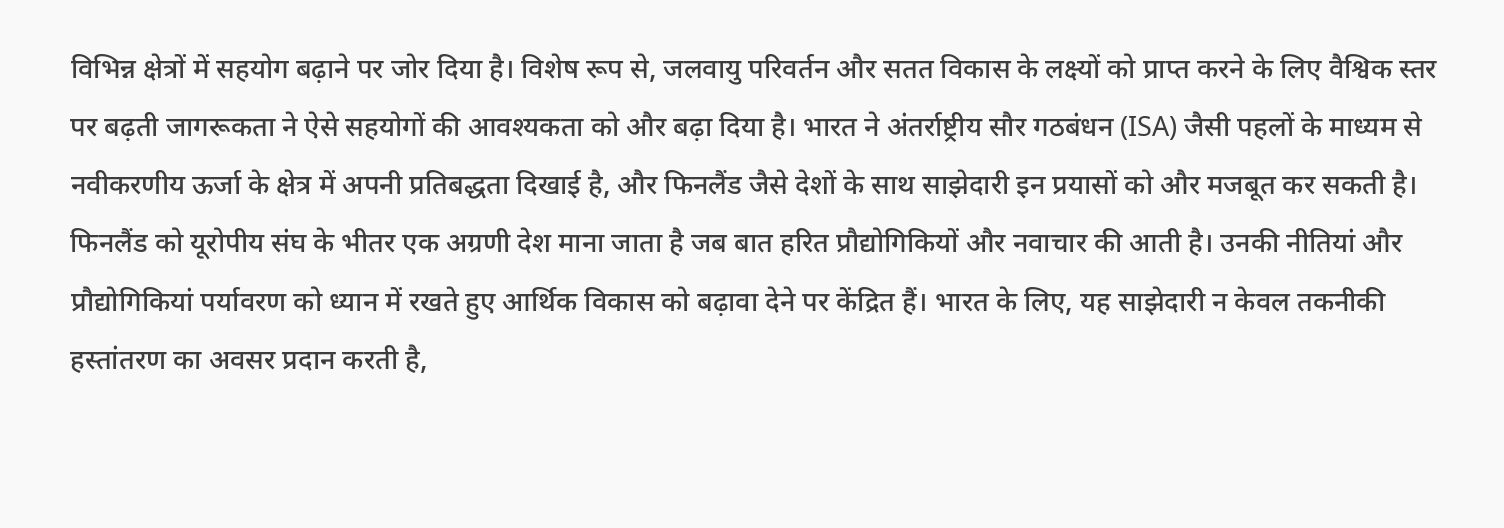विभिन्न क्षेत्रों में सहयोग बढ़ाने पर जोर दिया है। विशेष रूप से, जलवायु परिवर्तन और सतत विकास के लक्ष्यों को प्राप्त करने के लिए वैश्विक स्तर पर बढ़ती जागरूकता ने ऐसे सहयोगों की आवश्यकता को और बढ़ा दिया है। भारत ने अंतर्राष्ट्रीय सौर गठबंधन (ISA) जैसी पहलों के माध्यम से नवीकरणीय ऊर्जा के क्षेत्र में अपनी प्रतिबद्धता दिखाई है, और फिनलैंड जैसे देशों के साथ साझेदारी इन प्रयासों को और मजबूत कर सकती है।
फिनलैंड को यूरोपीय संघ के भीतर एक अग्रणी देश माना जाता है जब बात हरित प्रौद्योगिकियों और नवाचार की आती है। उनकी नीतियां और प्रौद्योगिकियां पर्यावरण को ध्यान में रखते हुए आर्थिक विकास को बढ़ावा देने पर केंद्रित हैं। भारत के लिए, यह साझेदारी न केवल तकनीकी हस्तांतरण का अवसर प्रदान करती है,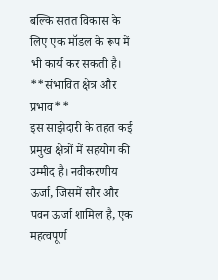बल्कि सतत विकास के लिए एक मॉडल के रूप में भी कार्य कर सकती है।
**संभावित क्षेत्र और प्रभाव**
इस साझेदारी के तहत कई प्रमुख क्षेत्रों में सहयोग की उम्मीद है। नवीकरणीय ऊर्जा, जिसमें सौर और पवन ऊर्जा शामिल है, एक महत्वपूर्ण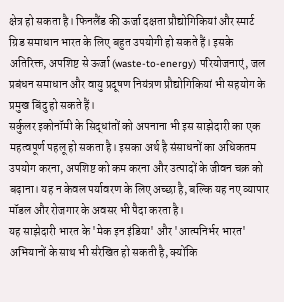क्षेत्र हो सकता है। फिनलैंड की ऊर्जा दक्षता प्रौद्योगिकियां और स्मार्ट ग्रिड समाधान भारत के लिए बहुत उपयोगी हो सकते हैं। इसके अतिरिक्त, अपशिष्ट से ऊर्जा (waste-to-energy) परियोजनाएं, जल प्रबंधन समाधान और वायु प्रदूषण नियंत्रण प्रौद्योगिकियां भी सहयोग के प्रमुख बिंदु हो सकते हैं।
सर्कुलर इकोनॉमी के सिद्धांतों को अपनाना भी इस साझेदारी का एक महत्वपूर्ण पहलू हो सकता है। इसका अर्थ है संसाधनों का अधिकतम उपयोग करना, अपशिष्ट को कम करना और उत्पादों के जीवन चक्र को बढ़ाना। यह न केवल पर्यावरण के लिए अच्छा है, बल्कि यह नए व्यापार मॉडल और रोजगार के अवसर भी पैदा करता है।
यह साझेदारी भारत के 'मेक इन इंडिया' और 'आत्मनिर्भर भारत' अभियानों के साथ भी संरेखित हो सकती है, क्योंकि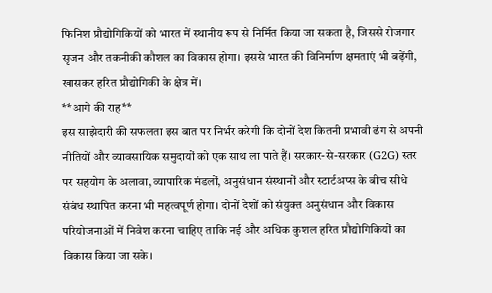फिनिश प्रौद्योगिकियों को भारत में स्थानीय रूप से निर्मित किया जा सकता है, जिससे रोजगार सृजन और तकनीकी कौशल का विकास होगा। इससे भारत की विनिर्माण क्षमताएं भी बढ़ेंगी, खासकर हरित प्रौद्योगिकी के क्षेत्र में।
**आगे की राह**
इस साझेदारी की सफलता इस बात पर निर्भर करेगी कि दोनों देश कितनी प्रभावी ढंग से अपनी नीतियों और व्यावसायिक समुदायों को एक साथ ला पाते हैं। सरकार-से-सरकार (G2G) स्तर पर सहयोग के अलावा, व्यापारिक मंडलों, अनुसंधान संस्थानों और स्टार्टअप्स के बीच सीधे संबंध स्थापित करना भी महत्वपूर्ण होगा। दोनों देशों को संयुक्त अनुसंधान और विकास परियोजनाओं में निवेश करना चाहिए ताकि नई और अधिक कुशल हरित प्रौद्योगिकियों का विकास किया जा सके।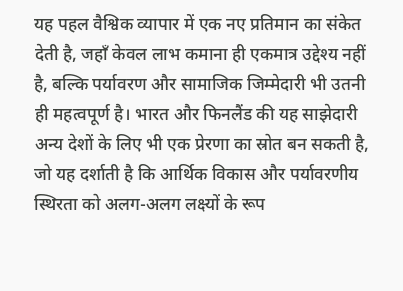यह पहल वैश्विक व्यापार में एक नए प्रतिमान का संकेत देती है, जहाँ केवल लाभ कमाना ही एकमात्र उद्देश्य नहीं है, बल्कि पर्यावरण और सामाजिक जिम्मेदारी भी उतनी ही महत्वपूर्ण है। भारत और फिनलैंड की यह साझेदारी अन्य देशों के लिए भी एक प्रेरणा का स्रोत बन सकती है, जो यह दर्शाती है कि आर्थिक विकास और पर्यावरणीय स्थिरता को अलग-अलग लक्ष्यों के रूप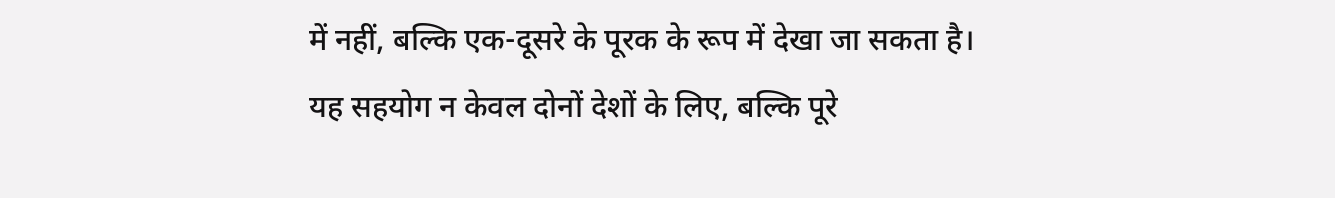में नहीं, बल्कि एक-दूसरे के पूरक के रूप में देखा जा सकता है। यह सहयोग न केवल दोनों देशों के लिए, बल्कि पूरे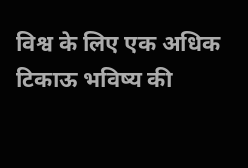विश्व के लिए एक अधिक टिकाऊ भविष्य की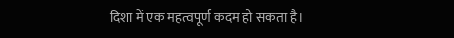दिशा में एक महत्वपूर्ण कदम हो सकता है।